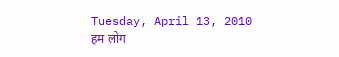Tuesday, April 13, 2010
हम लोग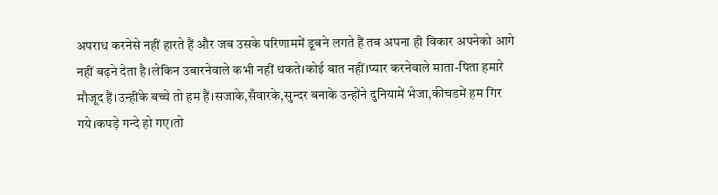अपराध करनेसे नहीं हारते हैं और जब उसके परिणाममें डूबने लगते हैं तब अपना ही विकार अपनेको आगे नहीं बढ़ने देता है।लेकिन उबारनेवाले कभी नहीं थकते।कोई बात नहीं।प्यार करनेवाले माता-पिता हमारे मौजूद हैं।उन्हींके बच्चे तो हम हैं।सजाके,सँवारके,सुन्दर बनाके उन्होंने दुनियामें भेजा,कीचडमें हम गिर गये।कपड़े गन्दे हो गए।तो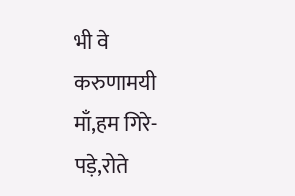भी वे करुणामयी माँ,हम गिरे-पड़े,रोते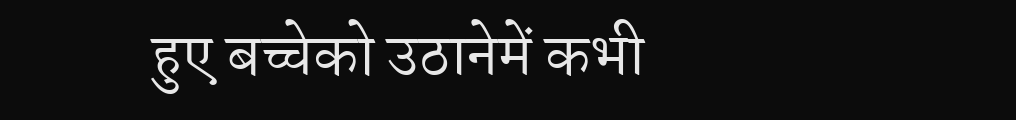हुए बच्चेको उठानेमें कभी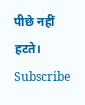पीछे नहीं हटते।
Subscribe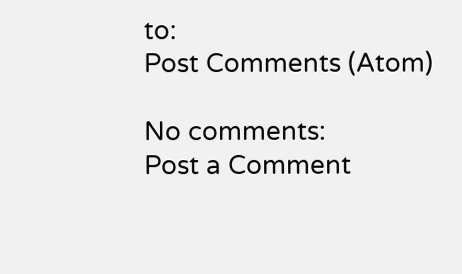to:
Post Comments (Atom)

No comments:
Post a Comment